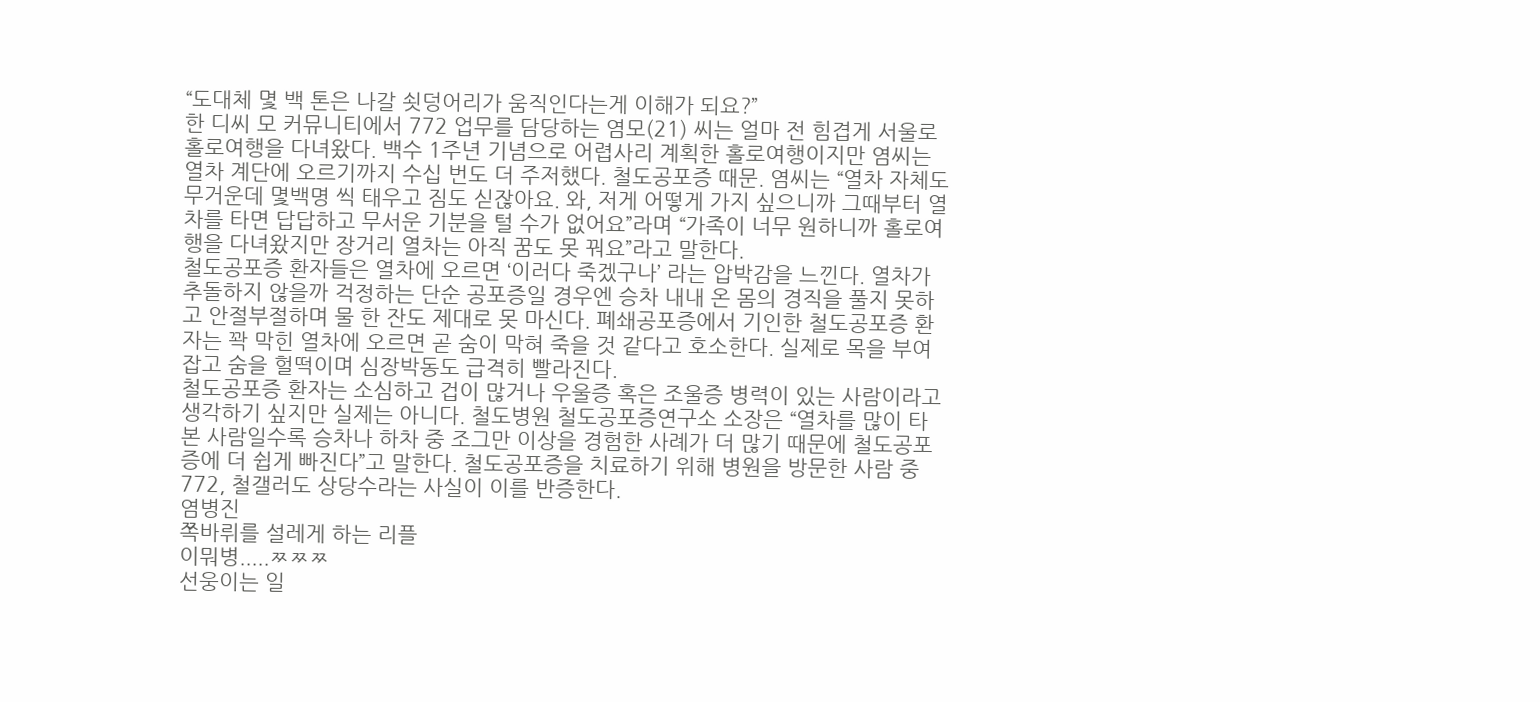“도대체 몇 백 톤은 나갈 쇳덩어리가 움직인다는게 이해가 되요?”
한 디씨 모 커뮤니티에서 772 업무를 담당하는 염모(21) 씨는 얼마 전 힘겹게 서울로 홀로여행을 다녀왔다. 백수 1주년 기념으로 어렵사리 계획한 홀로여행이지만 염씨는 열차 계단에 오르기까지 수십 번도 더 주저했다. 철도공포증 때문. 염씨는 “열차 자체도 무거운데 몇백명 씩 태우고 짐도 싣잖아요. 와, 저게 어떻게 가지 싶으니까 그때부터 열차를 타면 답답하고 무서운 기분을 털 수가 없어요”라며 “가족이 너무 원하니까 홀로여행을 다녀왔지만 장거리 열차는 아직 꿈도 못 꿔요”라고 말한다.
철도공포증 환자들은 열차에 오르면 ‘이러다 죽겠구나’ 라는 압박감을 느낀다. 열차가 추돌하지 않을까 걱정하는 단순 공포증일 경우엔 승차 내내 온 몸의 경직을 풀지 못하고 안절부절하며 물 한 잔도 제대로 못 마신다. 폐쇄공포증에서 기인한 철도공포증 환자는 꽉 막힌 열차에 오르면 곧 숨이 막혀 죽을 것 같다고 호소한다. 실제로 목을 부여잡고 숨을 헐떡이며 심장박동도 급격히 빨라진다.
철도공포증 환자는 소심하고 겁이 많거나 우울증 혹은 조울증 병력이 있는 사람이라고 생각하기 싶지만 실제는 아니다. 철도병원 철도공포증연구소 소장은 “열차를 많이 타본 사람일수록 승차나 하차 중 조그만 이상을 경험한 사례가 더 많기 때문에 철도공포증에 더 쉽게 빠진다”고 말한다. 철도공포증을 치료하기 위해 병원을 방문한 사람 중 772, 철갤러도 상당수라는 사실이 이를 반증한다.
염병진
쪽바뤼를 설레게 하는 리플
이뭐병.....ㅉㅉㅉ
선웅이는 일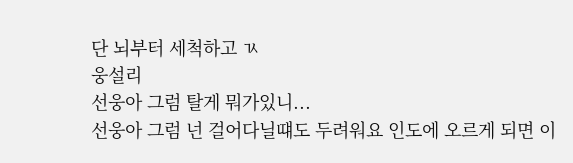단 뇌부터 세척하고 ㄳ
웅설리
선웅아 그럼 탈게 뭐가있니...
선웅아 그럼 넌 걸어다닐떄도 두려워요 인도에 오르게 되면 이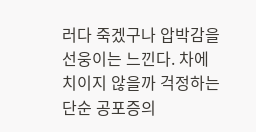러다 죽겠구나 압박감을 선웅이는 느낀다. 차에 치이지 않을까 걱정하는 단순 공포증의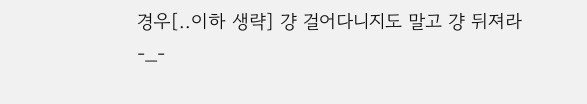경우[..이하 생략] 걍 걸어다니지도 말고 걍 뒤져라 -_-